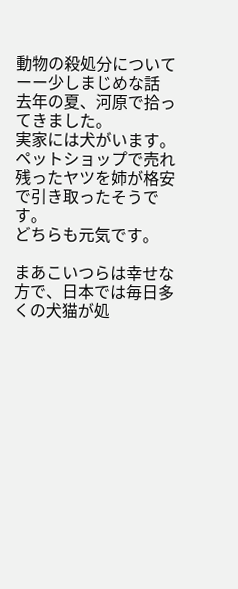動物の殺処分についてーー少しまじめな話
去年の夏、河原で拾ってきました。
実家には犬がいます。
ペットショップで売れ残ったヤツを姉が格安で引き取ったそうです。
どちらも元気です。

まあこいつらは幸せな方で、日本では毎日多くの犬猫が処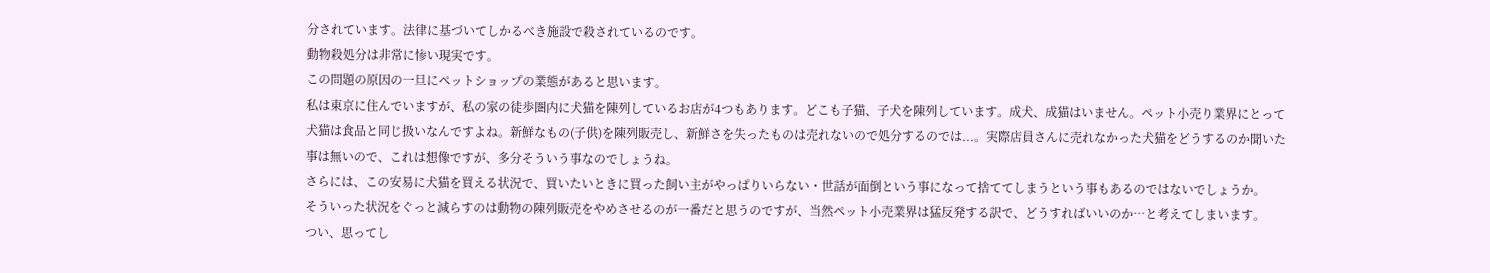分されています。法律に基づいてしかるべき施設で殺されているのです。
動物殺処分は非常に惨い現実です。
この問題の原因の一旦にペットショップの業態があると思います。
私は東京に住んでいますが、私の家の徒歩圏内に犬猫を陳列しているお店が4つもあります。どこも子猫、子犬を陳列しています。成犬、成猫はいません。ペット小売り業界にとって犬猫は食品と同じ扱いなんですよね。新鮮なもの(子供)を陳列販売し、新鮮さを失ったものは売れないので処分するのでは...。実際店員さんに売れなかった犬猫をどうするのか聞いた事は無いので、これは想像ですが、多分そういう事なのでしょうね。
さらには、この安易に犬猫を買える状況で、買いたいときに買った飼い主がやっぱりいらない・世話が面倒という事になって捨ててしまうという事もあるのではないでしょうか。
そういった状況をぐっと減らすのは動物の陳列販売をやめさせるのが一番だと思うのですが、当然ペット小売業界は猛反発する訳で、どうすればいいのか…と考えてしまいます。
つい、思ってし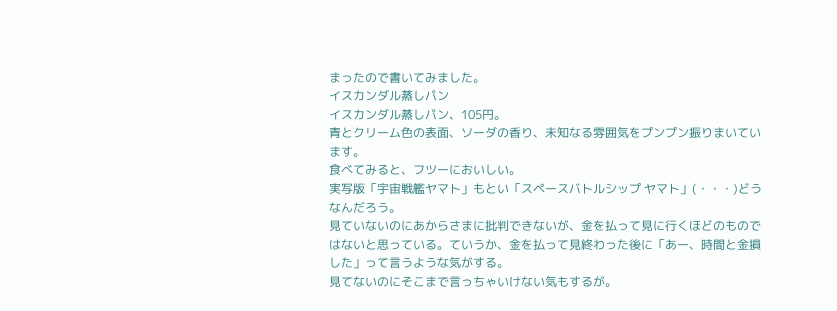まったので書いてみました。
イスカンダル蒸しパン
イスカンダル蒸しパン、105円。
青とクリーム色の表面、ソーダの香り、未知なる雰囲気をプンプン振りまいています。
食べてみると、フツーにおいしい。
実写版「宇宙戦艦ヤマト」もとい「スペースバトルシップ ヤマト」(・・・)どうなんだろう。
見ていないのにあからさまに批判できないが、金を払って見に行くほどのものではないと思っている。ていうか、金を払って見終わった後に「あー、時間と金損した」って言うような気がする。
見てないのにそこまで言っちゃいけない気もするが。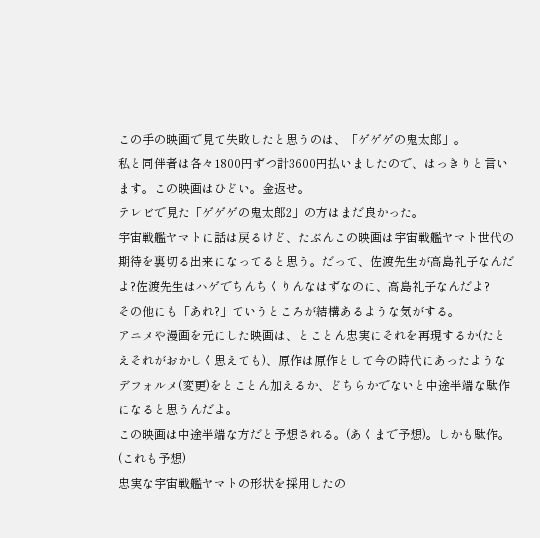この手の映画で見て失敗したと思うのは、「ゲゲゲの鬼太郎」。
私と同伴者は各々1800円ずつ計3600円払いましたので、はっきりと言います。この映画はひどい。金返せ。
テレビで見た「ゲゲゲの鬼太郎2」の方はまだ良かった。
宇宙戦艦ヤマトに話は戻るけど、たぶんこの映画は宇宙戦艦ヤマト世代の期待を裏切る出来になってると思う。だって、佐渡先生が高島礼子なんだよ?佐渡先生はハゲでちんちくりんなはずなのに、高島礼子なんだよ?
その他にも「あれ?」ていうところが結構あるような気がする。
アニメや漫画を元にした映画は、とことん忠実にそれを再現するか(たとえそれがおかしく思えても)、原作は原作として今の時代にあったようなデフォルメ(変更)をとことん加えるか、どちらかでないと中途半端な駄作になると思うんだよ。
この映画は中途半端な方だと予想される。(あくまで予想)。しかも駄作。(これも予想)
忠実な宇宙戦艦ヤマトの形状を採用したの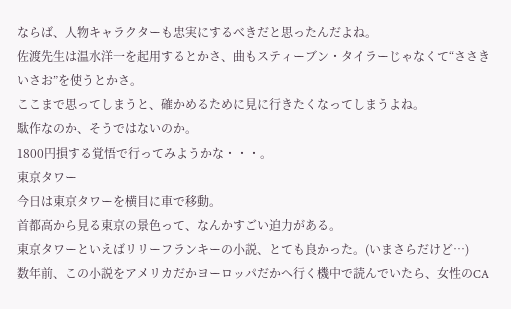ならば、人物キャラクターも忠実にするべきだと思ったんだよね。
佐渡先生は温水洋一を起用するとかさ、曲もスティーブン・タイラーじゃなくて“ささきいさお”を使うとかさ。
ここまで思ってしまうと、確かめるために見に行きたくなってしまうよね。
駄作なのか、そうではないのか。
1800円損する覚悟で行ってみようかな・・・。
東京タワー
今日は東京タワーを横目に車で移動。
首都高から見る東京の景色って、なんかすごい迫力がある。
東京タワーといえばリリーフランキーの小説、とても良かった。(いまさらだけど…)
数年前、この小説をアメリカだかヨーロッパだかへ行く機中で読んでいたら、女性のCA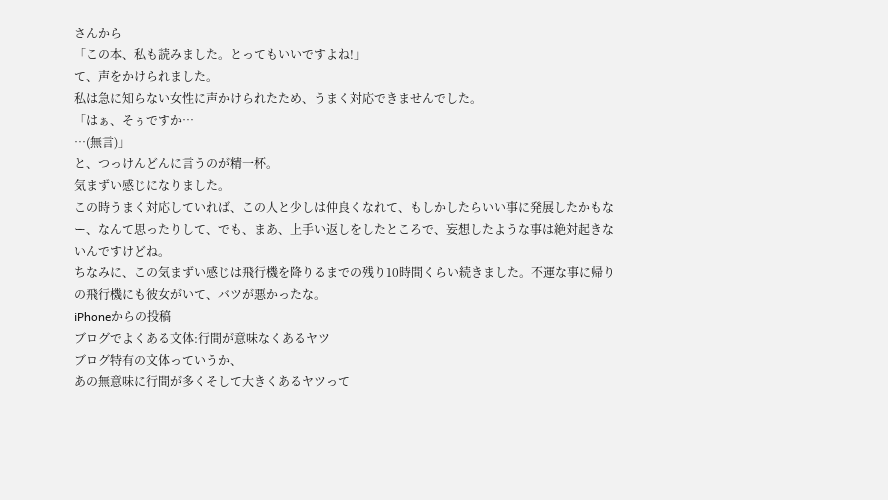さんから
「この本、私も読みました。とってもいいですよね!」
て、声をかけられました。
私は急に知らない女性に声かけられたため、うまく対応できませんでした。
「はぁ、そぅですか…
…(無言)」
と、つっけんどんに言うのが精一杯。
気まずい感じになりました。
この時うまく対応していれば、この人と少しは仲良くなれて、もしかしたらいい事に発展したかもなー、なんて思ったりして、でも、まあ、上手い返しをしたところで、妄想したような事は絶対起きないんですけどね。
ちなみに、この気まずい感じは飛行機を降りるまでの残り10時間くらい続きました。不運な事に帰りの飛行機にも彼女がいて、バツが悪かったな。
iPhoneからの投稿
ブログでよくある文体:行間が意味なくあるヤツ
ブログ特有の文体っていうか、
あの無意味に行間が多くそして大きくあるヤツって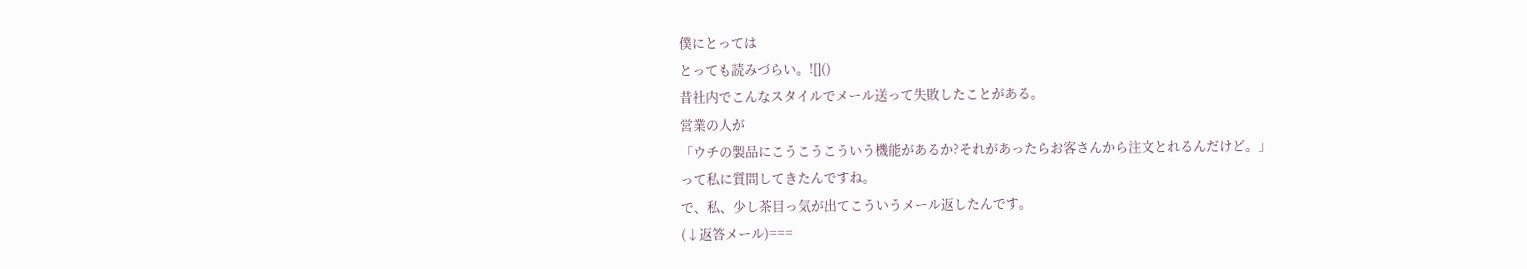僕にとっては
とっても読みづらい。![]()
昔社内でこんなスタイルでメール送って失敗したことがある。
営業の人が
「ウチの製品にこうこうこういう機能があるか?それがあったらお客さんから注文とれるんだけど。」
って私に質問してきたんですね。
で、私、少し茶目っ気が出てこういうメール返したんです。
(↓返答メール)===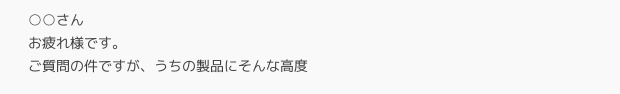○○さん
お疲れ様です。
ご質問の件ですが、うちの製品にそんな高度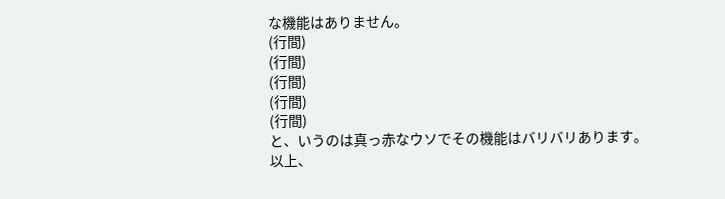な機能はありません。
(行間)
(行間)
(行間)
(行間)
(行間)
と、いうのは真っ赤なウソでその機能はバリバリあります。
以上、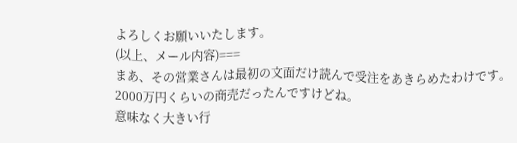よろしくお願いいたします。
(以上、メール内容)===
まあ、その営業さんは最初の文面だけ読んで受注をあきらめたわけです。
2000万円くらいの商売だったんですけどね。
意味なく大きい行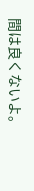間は良くないよ。